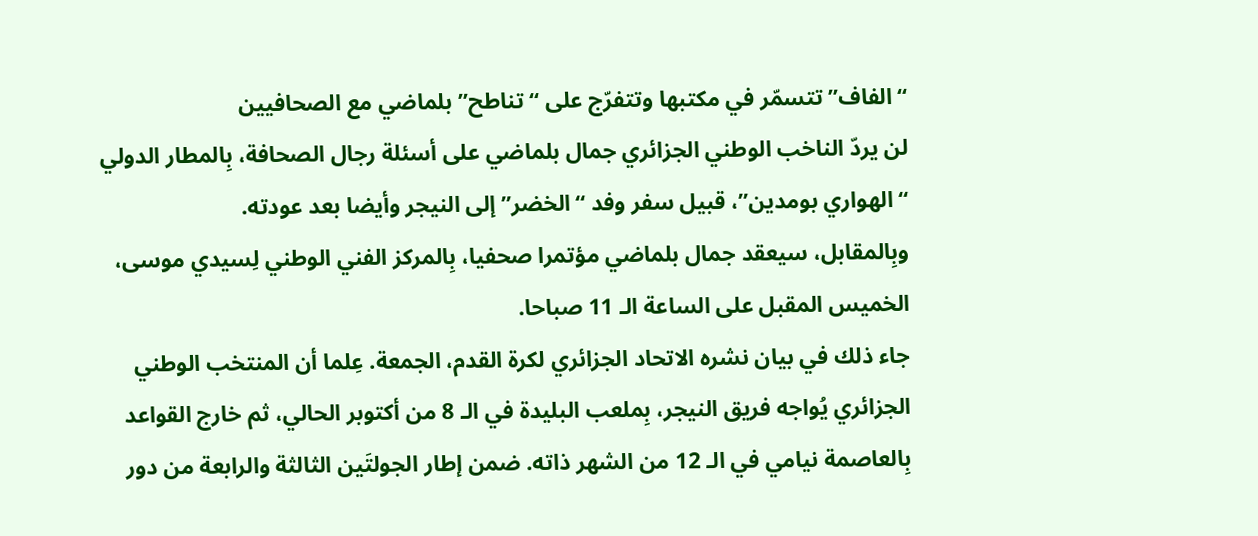“الفاف” تتسمّر في مكتبها وتتفرّج على “تناطح” بلماضي مع الصحافيين
لن يردّ الناخب الوطني الجزائري جمال بلماضي على أسئلة رجال الصحافة، بِالمطار الدولي “الهواري بومدين”، قبيل سفر وفد “الخضر” إلى النيجر وأيضا بعد عودته.
وبِالمقابل، سيعقد جمال بلماضي مؤتمرا صحفيا، بِالمركز الفني الوطني لِسيدي موسى، الخميس المقبل على الساعة الـ 11 صباحا.
جاء ذلك في بيان نشره الاتحاد الجزائري لكرة القدم، الجمعة. عِلما أن المنتخب الوطني الجزائري يُواجه فريق النيجر، بِملعب البليدة في الـ 8 من أكتوبر الحالي، ثم خارج القواعد بِالعاصمة نيامي في الـ 12 من الشهر ذاته. ضمن إطار الجولتَين الثالثة والرابعة من دور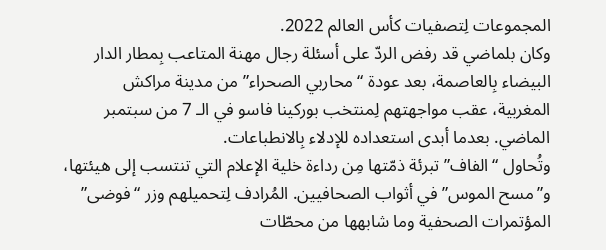المجموعات لِتصفيات كأس العالم 2022.
وكان بلماضي قد رفض الردّ على أسئلة رجال مهنة المتاعب بِمطار الدار البيضاء بِالعاصمة، بعد عودة “محاربي الصحراء” من مدينة مراكش المغربية، عقب مواجهتهم لِمنتخب بوركينا فاسو في الـ 7 من سبتمبر الماضي. بعدما أبدى استعداده للإدلاء بِالانطباعات.
وتُحاول “الفاف” تبرئة ذمّتها مِن رداءة خلية الإعلام التي تنتسب إلى هيئتها، و”مسح الموس” في أثواب الصحافيين. المُرادف لِتحميلهم وزر “فوضى” المؤتمرات الصحفية وما شابهها من محطّات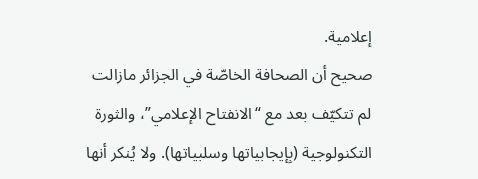إعلامية.
صحيح أن الصحافة الخاصّة في الجزائر مازالت لم تتكيّف بعد مع “الانفتاح الإعلامي”، والثورة التكنولوجية (بِإيجابياتها وسلبياتها). ولا يُنكر أنها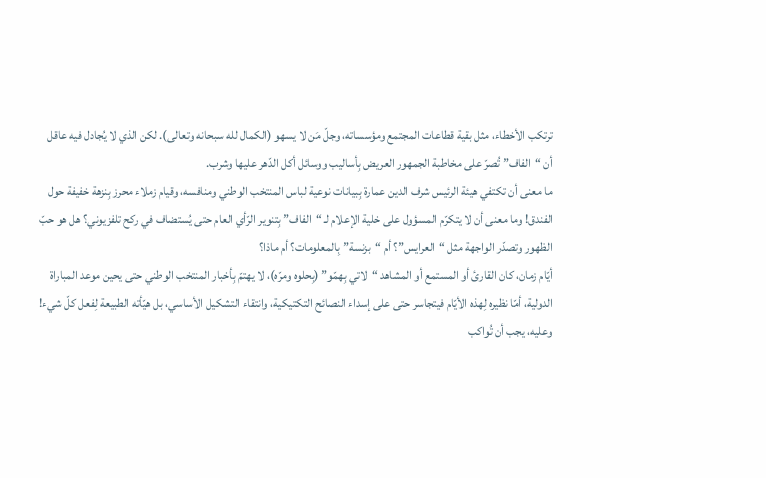ترتكب الأخطاء، مثل بقية قطاعات المجتمع ومؤسساته، وجلّ مَن لا يسهو (الكمال لله سبحانه وتعالى). لكن الذي لا يُجادل فيه عاقل أن “الفاف” تُصرّ على مخاطبة الجمهور العريض بِأساليب ووسائل أكل الدّهر عليها وشرب.
ما معنى أن تكتفي هيئة الرئيس شرف الدين عمارة بِبيانات نوعية لباس المنتخب الوطني ومنافسه، وقيام زملاء محرز بِنزهة خفيفة حول الفندق! وما معنى أن لا يتكرّم المسؤول على خلية الإعلام لـ “الفاف” بِتنوير الرّأي العام حتى يُستضاف في ركح تلفزيوني؟ هل هو حبّ الظهور وتصدّر الواجهة مثل “العرايس”؟ أم “بزنسة” بِالمعلومات؟ أم ماذا؟
أيّام زمان، كان القارئ أو المستمع أو المشاهد “لاتي بِهمّو” (بِحلوه ومرّه)، لا يهتمّ بِأخبار المنتخب الوطني حتى يحين موعد المباراة الدولية، أمّا نظيره لِهذه الأيّام فيتجاسر حتى على إسداء النصائح التكتيكية، وانتقاء التشكيل الأساسي، بل هيّأته الطبيعة لِفعل كلّ شيء! وعليه، يجب أن تُواكب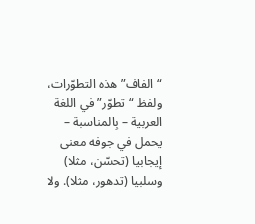“الفاف” هذه التطوّرات، ولفظ “تطوّر” في اللغة العربية – بِالمناسبة – يحمل في جوفه معنى إيجابيا (تحسّن، مثلا) وسلبيا (تدهور، مثلا). ولا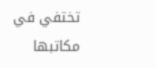تختفي في مكاتبها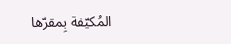المُكيّفة بِمقرّها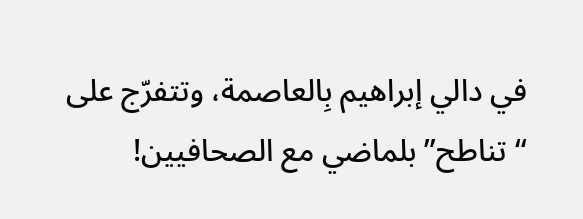في دالي إبراهيم بِالعاصمة، وتتفرّج على “تناطح” بلماضي مع الصحافيين!